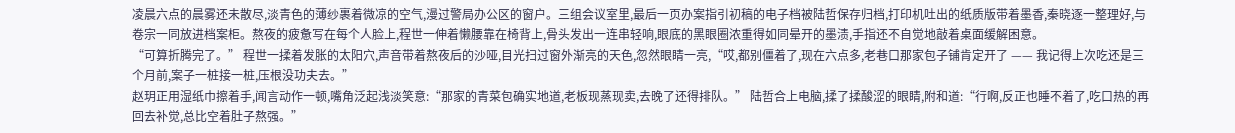凌晨六点的晨雾还未散尽,淡青色的薄纱裹着微凉的空气,漫过警局办公区的窗户。三组会议室里,最后一页办案指引初稿的电子档被陆哲保存归档,打印机吐出的纸质版带着墨香,秦晓逐一整理好,与卷宗一同放进档案柜。熬夜的疲惫写在每个人脸上,程世一伸着懒腰靠在椅背上,骨头发出一连串轻响,眼底的黑眼圈浓重得如同晕开的墨渍,手指还不自觉地敲着桌面缓解困意。
“可算折腾完了。” 程世一揉着发胀的太阳穴,声音带着熬夜后的沙哑,目光扫过窗外渐亮的天色,忽然眼睛一亮,“哎,都别僵着了,现在六点多,老巷口那家包子铺肯定开了 —— 我记得上次吃还是三个月前,案子一桩接一桩,压根没功夫去。”
赵玥正用湿纸巾擦着手,闻言动作一顿,嘴角泛起浅淡笑意:“那家的青菜包确实地道,老板现蒸现卖,去晚了还得排队。” 陆哲合上电脑,揉了揉酸涩的眼睛,附和道:“行啊,反正也睡不着了,吃口热的再回去补觉,总比空着肚子熬强。”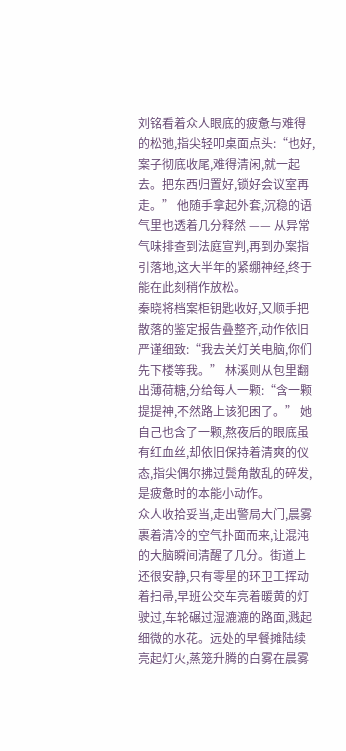刘铭看着众人眼底的疲惫与难得的松弛,指尖轻叩桌面点头:“也好,案子彻底收尾,难得清闲,就一起去。把东西归置好,锁好会议室再走。” 他随手拿起外套,沉稳的语气里也透着几分释然 —— 从异常气味排查到法庭宣判,再到办案指引落地,这大半年的紧绷神经,终于能在此刻稍作放松。
秦晓将档案柜钥匙收好,又顺手把散落的鉴定报告叠整齐,动作依旧严谨细致:“我去关灯关电脑,你们先下楼等我。” 林溪则从包里翻出薄荷糖,分给每人一颗:“含一颗提提神,不然路上该犯困了。” 她自己也含了一颗,熬夜后的眼底虽有红血丝,却依旧保持着清爽的仪态,指尖偶尔拂过鬓角散乱的碎发,是疲惫时的本能小动作。
众人收拾妥当,走出警局大门,晨雾裹着清冷的空气扑面而来,让混沌的大脑瞬间清醒了几分。街道上还很安静,只有零星的环卫工挥动着扫帚,早班公交车亮着暖黄的灯驶过,车轮碾过湿漉漉的路面,溅起细微的水花。远处的早餐摊陆续亮起灯火,蒸笼升腾的白雾在晨雾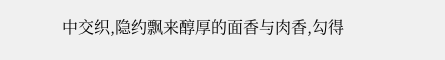中交织,隐约飘来醇厚的面香与肉香,勾得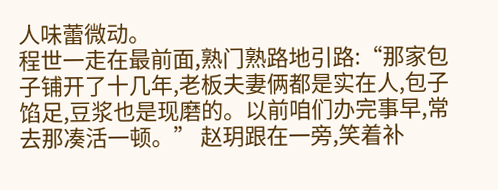人味蕾微动。
程世一走在最前面,熟门熟路地引路:“那家包子铺开了十几年,老板夫妻俩都是实在人,包子馅足,豆浆也是现磨的。以前咱们办完事早,常去那凑活一顿。” 赵玥跟在一旁,笑着补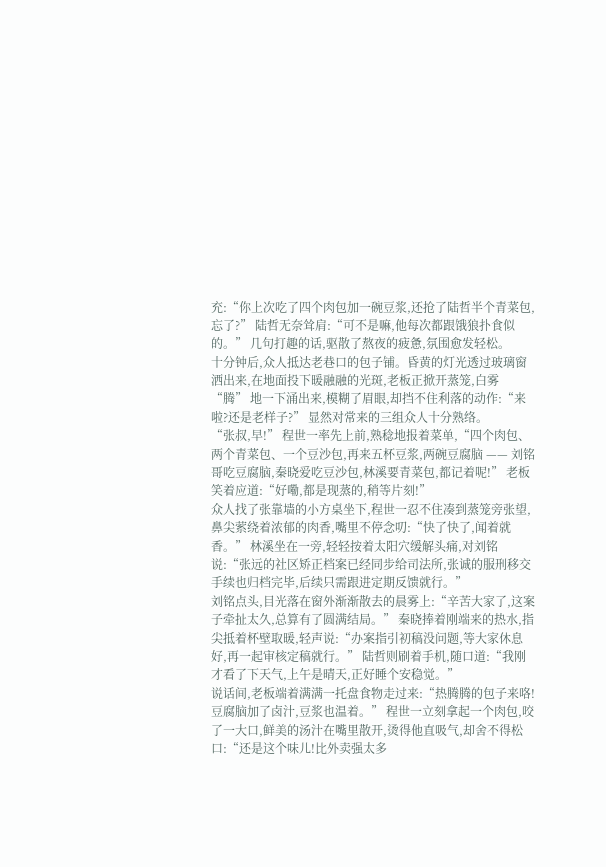充:“你上次吃了四个肉包加一碗豆浆,还抢了陆哲半个青菜包,忘了?” 陆哲无奈耸肩:“可不是嘛,他每次都跟饿狼扑食似的。” 几句打趣的话,驱散了熬夜的疲惫,氛围愈发轻松。
十分钟后,众人抵达老巷口的包子铺。昏黄的灯光透过玻璃窗洒出来,在地面投下暖融融的光斑,老板正掀开蒸笼,白雾 “腾” 地一下涌出来,模糊了眉眼,却挡不住利落的动作:“来啦?还是老样子?” 显然对常来的三组众人十分熟络。
“张叔,早!” 程世一率先上前,熟稔地报着菜单,“四个肉包、两个青菜包、一个豆沙包,再来五杯豆浆,两碗豆腐脑 —— 刘铭哥吃豆腐脑,秦晓爱吃豆沙包,林溪要青菜包,都记着呢!” 老板笑着应道:“好嘞,都是现蒸的,稍等片刻!”
众人找了张靠墙的小方桌坐下,程世一忍不住凑到蒸笼旁张望,鼻尖萦绕着浓郁的肉香,嘴里不停念叨:“快了快了,闻着就香。” 林溪坐在一旁,轻轻按着太阳穴缓解头痛,对刘铭说:“张远的社区矫正档案已经同步给司法所,张诚的服刑移交手续也归档完毕,后续只需跟进定期反馈就行。”
刘铭点头,目光落在窗外渐渐散去的晨雾上:“辛苦大家了,这案子牵扯太久,总算有了圆满结局。” 秦晓捧着刚端来的热水,指尖抵着杯壁取暖,轻声说:“办案指引初稿没问题,等大家休息好,再一起审核定稿就行。” 陆哲则刷着手机,随口道:“我刚才看了下天气,上午是晴天,正好睡个安稳觉。”
说话间,老板端着满满一托盘食物走过来:“热腾腾的包子来咯!豆腐脑加了卤汁,豆浆也温着。” 程世一立刻拿起一个肉包,咬了一大口,鲜美的汤汁在嘴里散开,烫得他直吸气,却舍不得松口:“还是这个味儿!比外卖强太多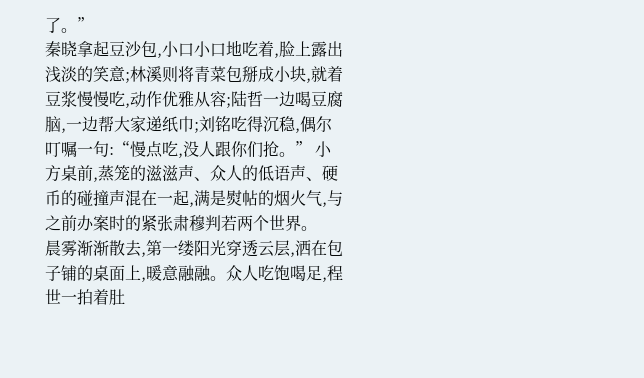了。”
秦晓拿起豆沙包,小口小口地吃着,脸上露出浅淡的笑意;林溪则将青菜包掰成小块,就着豆浆慢慢吃,动作优雅从容;陆哲一边喝豆腐脑,一边帮大家递纸巾;刘铭吃得沉稳,偶尔叮嘱一句:“慢点吃,没人跟你们抢。” 小方桌前,蒸笼的滋滋声、众人的低语声、硬币的碰撞声混在一起,满是熨帖的烟火气,与之前办案时的紧张肃穆判若两个世界。
晨雾渐渐散去,第一缕阳光穿透云层,洒在包子铺的桌面上,暖意融融。众人吃饱喝足,程世一拍着肚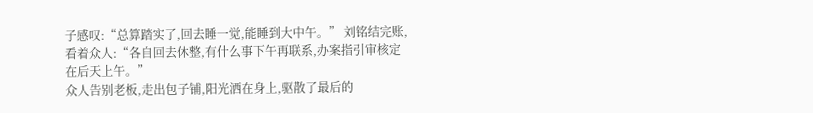子感叹:“总算踏实了,回去睡一觉,能睡到大中午。” 刘铭结完账,看着众人:“各自回去休整,有什么事下午再联系,办案指引审核定在后天上午。”
众人告别老板,走出包子铺,阳光洒在身上,驱散了最后的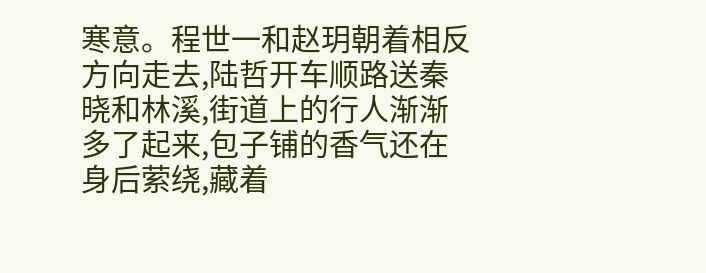寒意。程世一和赵玥朝着相反方向走去,陆哲开车顺路送秦晓和林溪,街道上的行人渐渐多了起来,包子铺的香气还在身后萦绕,藏着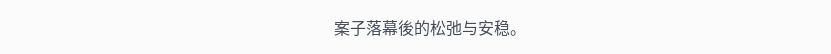案子落幕後的松弛与安稳。